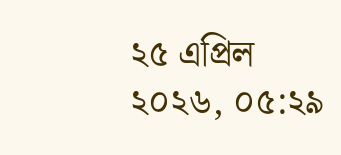২৫ এপ্রিল ২০২৬, ০৫:২৯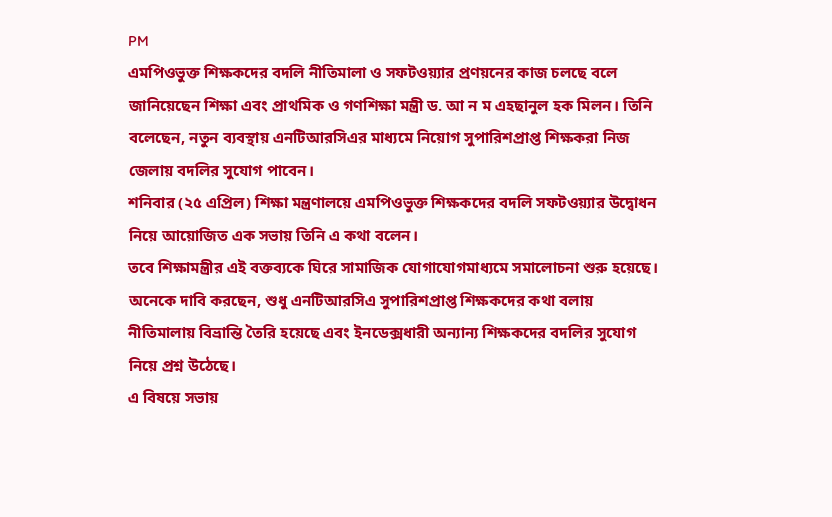PM
এমপিওভুক্ত শিক্ষকদের বদলি নীতিমালা ও সফটওয়্যার প্রণয়নের কাজ চলছে বলে জানিয়েছেন শিক্ষা এবং প্রাথমিক ও গণশিক্ষা মন্ত্রী ড. আ ন ম এহছানুল হক মিলন। তিনি বলেছেন, নতুন ব্যবস্থায় এনটিআরসিএর মাধ্যমে নিয়োগ সুপারিশপ্রাপ্ত শিক্ষকরা নিজ জেলায় বদলির সুযোগ পাবেন।
শনিবার (২৫ এপ্রিল) শিক্ষা মন্ত্রণালয়ে এমপিওভুক্ত শিক্ষকদের বদলি সফটওয়্যার উদ্বোধন নিয়ে আয়োজিত এক সভায় তিনি এ কথা বলেন।
তবে শিক্ষামন্ত্রীর এই বক্তব্যকে ঘিরে সামাজিক যোগাযোগমাধ্যমে সমালোচনা শুরু হয়েছে। অনেকে দাবি করছেন, শুধু এনটিআরসিএ সুপারিশপ্রাপ্ত শিক্ষকদের কথা বলায় নীতিমালায় বিভ্রান্তি তৈরি হয়েছে এবং ইনডেক্সধারী অন্যান্য শিক্ষকদের বদলির সুযোগ নিয়ে প্রশ্ন উঠেছে।
এ বিষয়ে সভায়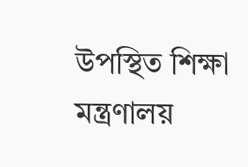উপস্থিত শিক্ষা মন্ত্রণালয়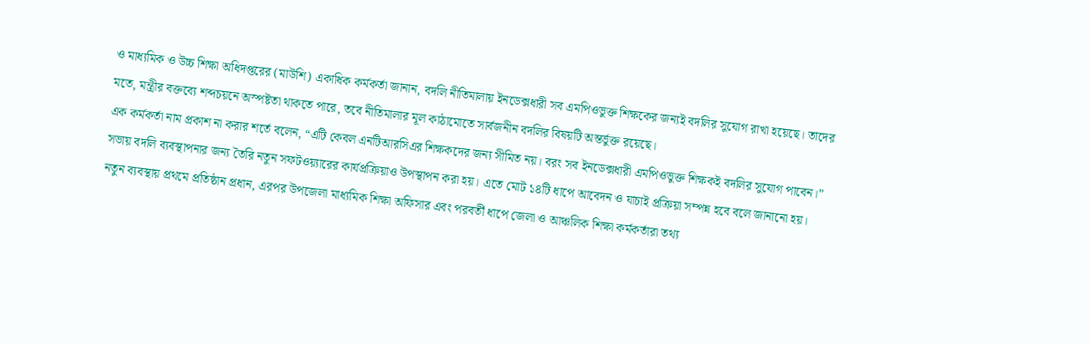ও মাধ্যমিক ও উচ্চ শিক্ষা অধিদপ্তরের (মাউশি) একাধিক কর্মকর্তা জানান, বদলি নীতিমালায় ইনডেক্সধারী সব এমপিওভুক্ত শিক্ষকের জন্যই বদলির সুযোগ রাখা হয়েছে। তাদের মতে, মন্ত্রীর বক্তব্যে শব্দচয়নে অস্পষ্টতা থাকতে পারে, তবে নীতিমালার মূল কাঠামোতে সার্বজনীন বদলির বিষয়টি অন্তর্ভুক্ত রয়েছে।
এক কর্মকর্তা নাম প্রকাশ না করার শর্তে বলেন, “এটি কেবল এনটিআরসিএর শিক্ষকদের জন্য সীমিত নয়। বরং সব ইনডেক্সধারী এমপিওভুক্ত শিক্ষকই বদলির সুযোগ পাবেন।”
সভায় বদলি ব্যবস্থাপনার জন্য তৈরি নতুন সফটওয়্যারের কার্যপ্রক্রিয়াও উপস্থাপন করা হয়। এতে মোট ১৪টি ধাপে আবেদন ও যাচাই প্রক্রিয়া সম্পন্ন হবে বলে জানানো হয়।
নতুন ব্যবস্থায় প্রথমে প্রতিষ্ঠান প্রধান, এরপর উপজেলা মাধ্যমিক শিক্ষা অফিসার এবং পরবর্তী ধাপে জেলা ও আঞ্চলিক শিক্ষা কর্মকর্তারা তথ্য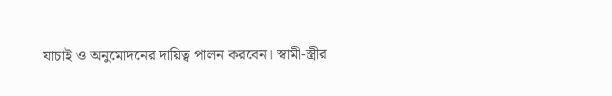যাচাই ও অনুমোদনের দায়িত্ব পালন করবেন। স্বামী-স্ত্রীর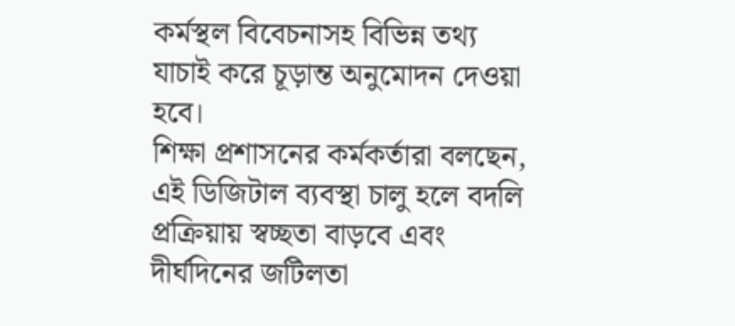কর্মস্থল বিবেচনাসহ বিভিন্ন তথ্য যাচাই করে চূড়ান্ত অনুমোদন দেওয়া হবে।
শিক্ষা প্রশাসনের কর্মকর্তারা বলছেন, এই ডিজিটাল ব্যবস্থা চালু হলে বদলি প্রক্রিয়ায় স্বচ্ছতা বাড়বে এবং দীর্ঘদিনের জটিলতা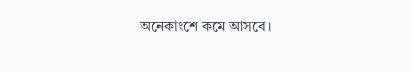অনেকাংশে কমে আসবে।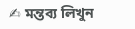✍ মন্তব্য লিখুন